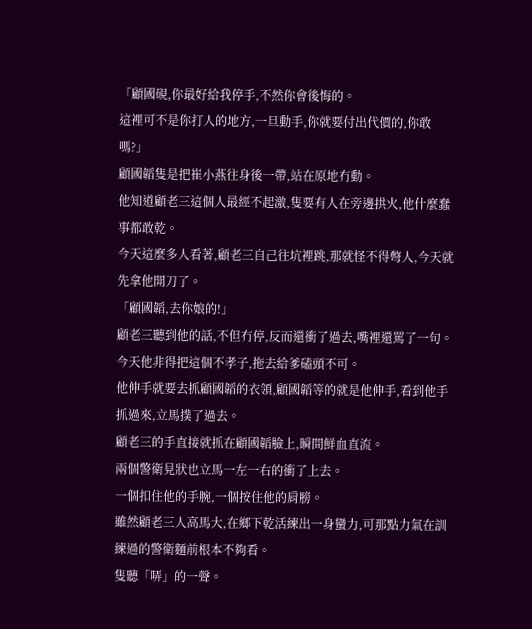「顧國硯,你最好給我停手,不然你會後悔的。
這裡可不是你打人的地方,一旦動手,你就要付出代價的,你敢嗎?」
顧國韜隻是把崔小燕往身後一帶,站在原地冇動。
他知道顧老三這個人最經不起激,隻要有人在旁邊拱火,他什麼蠢事都敢乾。
今天這麼多人看著,顧老三自己往坑裡跳,那就怪不得彆人,今天就先拿他開刀了。
「顧國韜,去你娘的!」
顧老三聽到他的話,不但冇停,反而還衝了過去,嘴裡還罵了一句。
今天他非得把這個不孝子,拖去給爹磕頭不可。
他伸手就要去抓顧國韜的衣領,顧國韜等的就是他伸手,看到他手抓過來,立馬撲了過去。
顧老三的手直接就抓在顧國韜臉上,瞬間鮮血直流。
兩個警衛見狀也立馬一左一右的衝了上去。
一個扣住他的手腕,一個按住他的肩膀。
雖然顧老三人高馬大,在鄉下乾活練出一身蠻力,可那點力氣在訓練過的警衛麵前根本不夠看。
隻聽「哢」的一聲。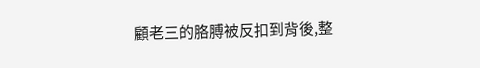顧老三的胳膊被反扣到背後,整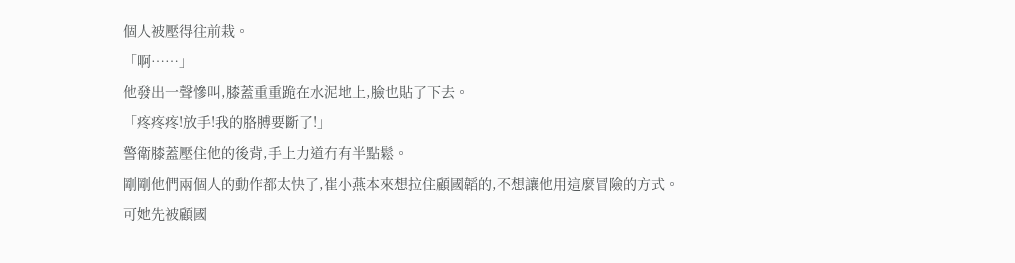個人被壓得往前栽。
「啊……」
他發出一聲慘叫,膝蓋重重跪在水泥地上,臉也貼了下去。
「疼疼疼!放手!我的胳膊要斷了!」
警衛膝蓋壓住他的後背,手上力道冇有半點鬆。
剛剛他們兩個人的動作都太快了,崔小燕本來想拉住顧國韜的,不想讓他用這麼冒險的方式。
可她先被顧國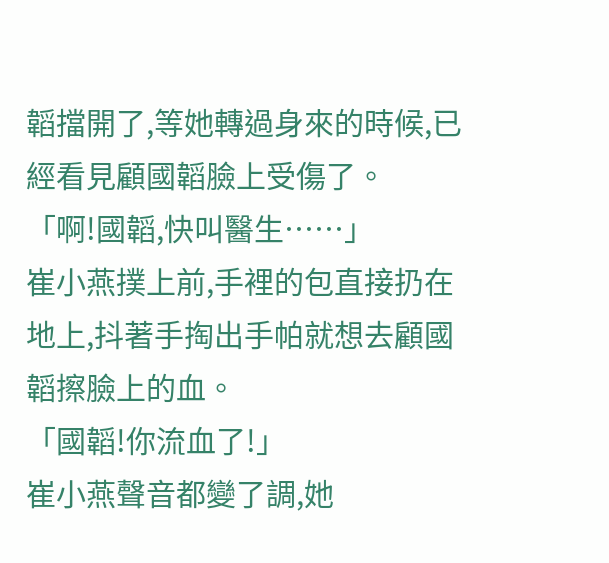韜擋開了,等她轉過身來的時候,已經看見顧國韜臉上受傷了。
「啊!國韜,快叫醫生……」
崔小燕撲上前,手裡的包直接扔在地上,抖著手掏出手帕就想去顧國韜擦臉上的血。
「國韜!你流血了!」
崔小燕聲音都變了調,她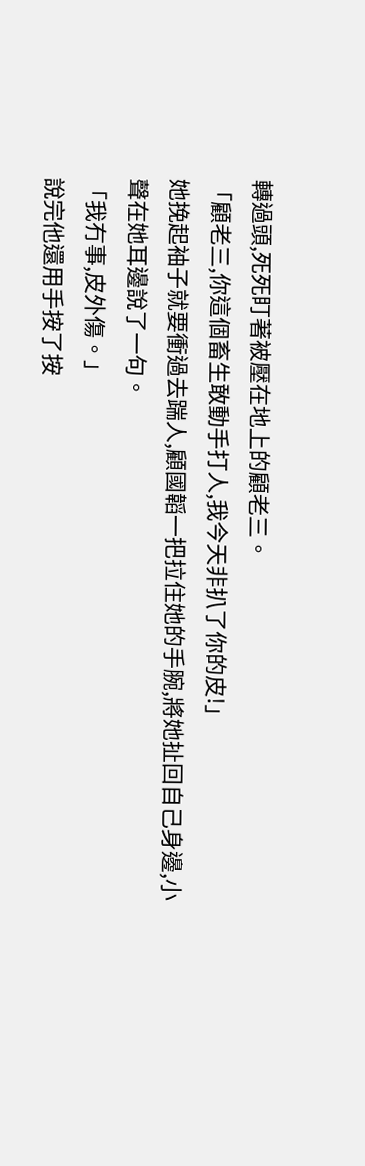轉過頭,死死盯著被壓在地上的顧老三。
「顧老三,你這個畜生敢動手打人,我今天非扒了你的皮!」
她挽起袖子就要衝過去踹人,顧國韜一把拉住她的手腕,將她扯回自己身邊,小聲在她耳邊說了一句。
「我冇事,皮外傷。」
說完他還用手按了按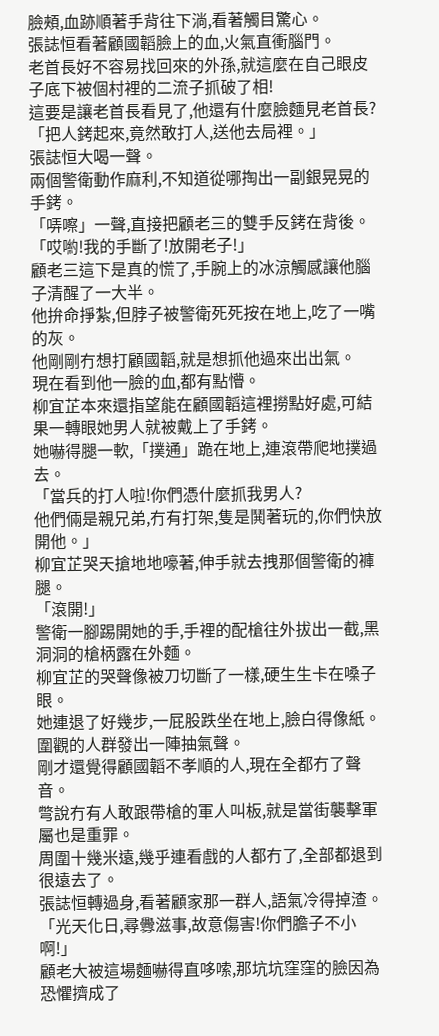臉頰,血跡順著手背往下淌,看著觸目驚心。
張誌恒看著顧國韜臉上的血,火氣直衝腦門。
老首長好不容易找回來的外孫,就這麼在自己眼皮子底下被個村裡的二流子抓破了相!
這要是讓老首長看見了,他還有什麼臉麵見老首長?
「把人銬起來,竟然敢打人,送他去局裡。」
張誌恒大喝一聲。
兩個警衛動作麻利,不知道從哪掏出一副銀晃晃的手銬。
「哢嚓」一聲,直接把顧老三的雙手反銬在背後。
「哎喲!我的手斷了!放開老子!」
顧老三這下是真的慌了,手腕上的冰涼觸感讓他腦子清醒了一大半。
他拚命掙紮,但脖子被警衛死死按在地上,吃了一嘴的灰。
他剛剛冇想打顧國韜,就是想抓他過來出出氣。
現在看到他一臉的血,都有點懵。
柳宜芷本來還指望能在顧國韜這裡撈點好處,可結果一轉眼她男人就被戴上了手銬。
她嚇得腿一軟,「撲通」跪在地上,連滾帶爬地撲過去。
「當兵的打人啦!你們憑什麼抓我男人?
他們倆是親兄弟,冇有打架,隻是鬨著玩的,你們快放開他。」
柳宜芷哭天搶地地嚎著,伸手就去拽那個警衛的褲腿。
「滾開!」
警衛一腳踢開她的手,手裡的配槍往外拔出一截,黑洞洞的槍柄露在外麵。
柳宜芷的哭聲像被刀切斷了一樣,硬生生卡在嗓子眼。
她連退了好幾步,一屁股跌坐在地上,臉白得像紙。
圍觀的人群發出一陣抽氣聲。
剛才還覺得顧國韜不孝順的人,現在全都冇了聲音。
彆說冇有人敢跟帶槍的軍人叫板,就是當街襲擊軍屬也是重罪。
周圍十幾米遠,幾乎連看戲的人都冇了,全部都退到很遠去了。
張誌恒轉過身,看著顧家那一群人,語氣冷得掉渣。
「光天化日,尋釁滋事,故意傷害!你們膽子不小啊!」
顧老大被這場麵嚇得直哆嗦,那坑坑窪窪的臉因為恐懼擠成了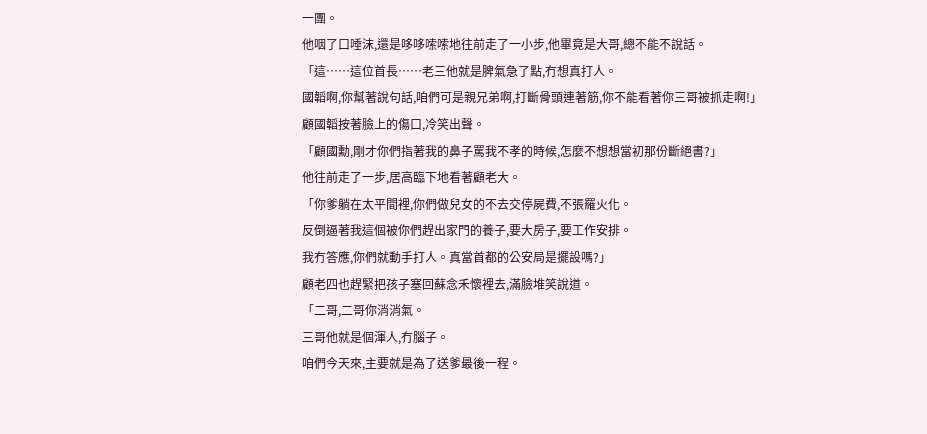一團。
他咽了口唾沫,還是哆哆嗦嗦地往前走了一小步,他畢竟是大哥,總不能不說話。
「這……這位首長……老三他就是脾氣急了點,冇想真打人。
國韜啊,你幫著說句話,咱們可是親兄弟啊,打斷骨頭連著筋,你不能看著你三哥被抓走啊!」
顧國韜按著臉上的傷口,冷笑出聲。
「顧國勳,剛才你們指著我的鼻子罵我不孝的時候,怎麼不想想當初那份斷絕書?」
他往前走了一步,居高臨下地看著顧老大。
「你爹躺在太平間裡,你們做兒女的不去交停屍費,不張羅火化。
反倒逼著我這個被你們趕出家門的養子,要大房子,要工作安排。
我冇答應,你們就動手打人。真當首都的公安局是擺設嗎?」
顧老四也趕緊把孩子塞回蘇念禾懷裡去,滿臉堆笑說道。
「二哥,二哥你消消氣。
三哥他就是個渾人,冇腦子。
咱們今天來,主要就是為了送爹最後一程。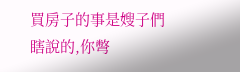買房子的事是嫂子們瞎說的,你彆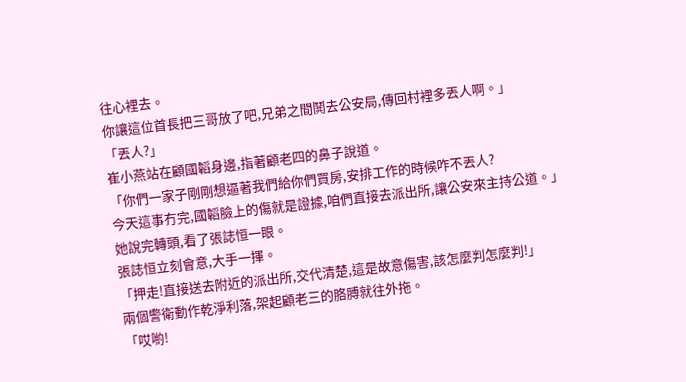往心裡去。
你讓這位首長把三哥放了吧,兄弟之間鬨去公安局,傳回村裡多丟人啊。」
「丟人?」
崔小燕站在顧國韜身邊,指著顧老四的鼻子說道。
「你們一家子剛剛想逼著我們給你們買房,安排工作的時候咋不丟人?
今天這事冇完,國韜臉上的傷就是證據,咱們直接去派出所,讓公安來主持公道。」
她說完轉頭,看了張誌恒一眼。
張誌恒立刻會意,大手一揮。
「押走!直接送去附近的派出所,交代清楚,這是故意傷害,該怎麼判怎麼判!」
兩個警衛動作乾淨利落,架起顧老三的胳膊就往外拖。
「哎喲!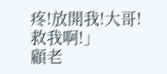疼!放開我!大哥!救我啊!」
顧老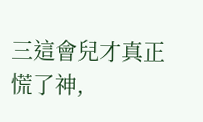三這會兒才真正慌了神,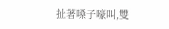扯著嗓子嚎叫,雙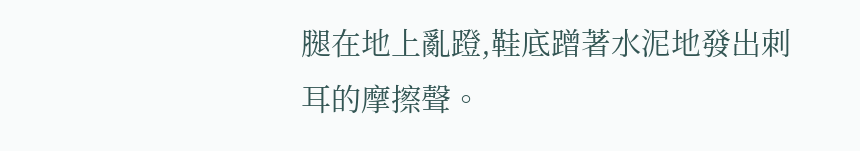腿在地上亂蹬,鞋底蹭著水泥地發出刺耳的摩擦聲。